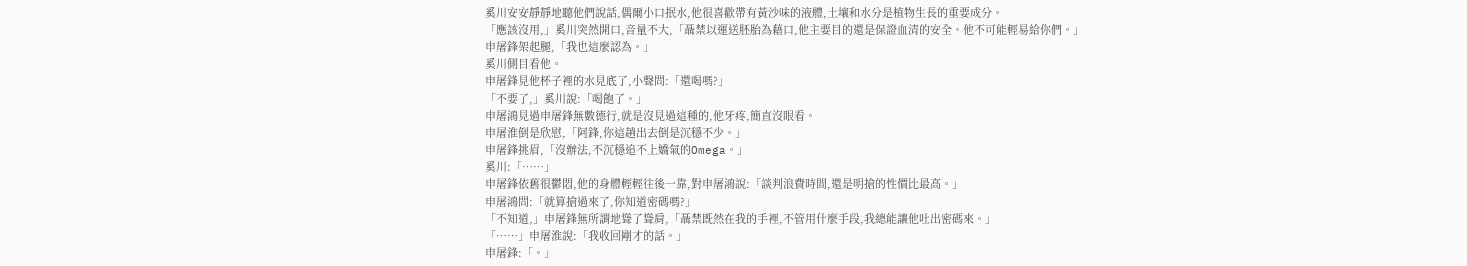奚川安安靜靜地聽他們說話,偶爾小口抿水,他很喜歡帶有黃沙味的液體,土壤和水分是植物生長的重要成分。
「應該沒用,」奚川突然開口,音量不大,「聶禁以運送胚胎為藉口,他主要目的還是保證血清的安全。他不可能輕易給你們。」
申屠鋒架起腿,「我也這麼認為。」
奚川側目看他。
申屠鋒見他杯子裡的水見底了,小聲問:「還喝嗎?」
「不要了,」奚川說:「喝飽了。」
申屠鴻見過申屠鋒無數德行,就是沒見過這種的,他牙疼,簡直沒眼看。
申屠淮倒是欣慰,「阿鋒,你這趟出去倒是沉穩不少。」
申屠鋒挑眉,「沒辦法,不沉穩追不上嬌氣的Omega。」
奚川:「……」
申屠鋒依舊很鬱悶,他的身體輕輕往後一靠,對申屠鴻說:「談判浪費時間,還是明搶的性價比最高。」
申屠鴻問:「就算搶過來了,你知道密碼嗎?」
「不知道,」申屠鋒無所謂地聳了聳肩,「聶禁既然在我的手裡,不管用什麼手段,我總能讓他吐出密碼來。」
「……」申屠淮說:「我收回剛才的話。」
申屠鋒:「。」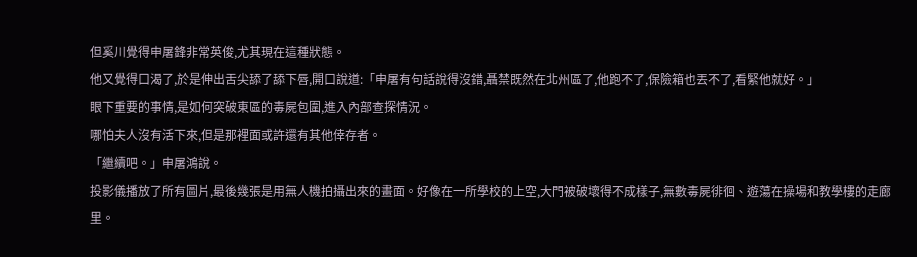但奚川覺得申屠鋒非常英俊,尤其現在這種狀態。
他又覺得口渴了,於是伸出舌尖舔了舔下唇,開口說道:「申屠有句話說得沒錯,聶禁既然在北州區了,他跑不了,保險箱也丟不了,看緊他就好。」
眼下重要的事情,是如何突破東區的毒屍包圍,進入內部查探情況。
哪怕夫人沒有活下來,但是那裡面或許還有其他倖存者。
「繼續吧。」申屠鴻說。
投影儀播放了所有圖片,最後幾張是用無人機拍攝出來的畫面。好像在一所學校的上空,大門被破壞得不成樣子,無數毒屍徘徊、遊蕩在操場和教學樓的走廊里。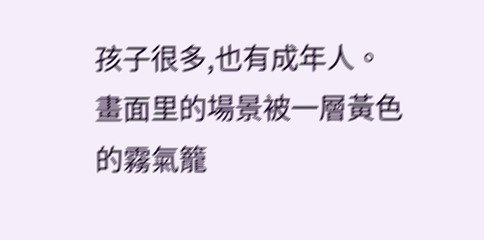孩子很多,也有成年人。
畫面里的場景被一層黃色的霧氣籠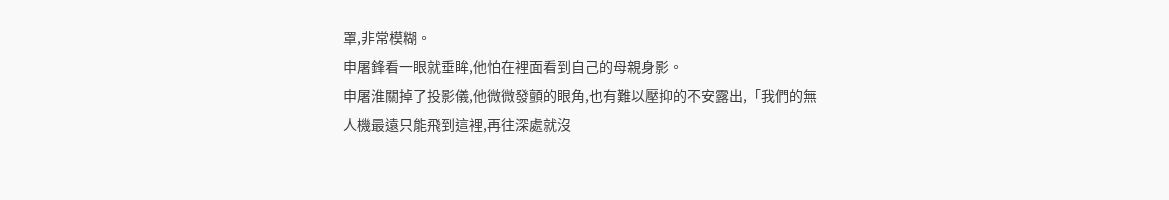罩,非常模糊。
申屠鋒看一眼就垂眸,他怕在裡面看到自己的母親身影。
申屠淮關掉了投影儀,他微微發顫的眼角,也有難以壓抑的不安露出,「我們的無人機最遠只能飛到這裡,再往深處就沒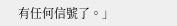有任何信號了。」